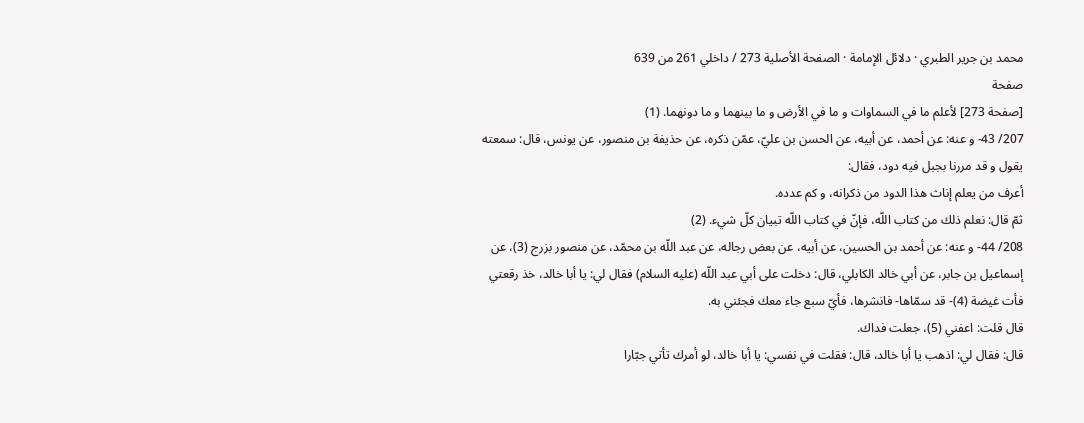محمد بن جرير الطبري · دلائل الإمامة · الصفحة الأصلية 273 / داخلي 261 من 639
صفحة
[صفحة 273] لأعلم ما في السماوات و ما في الأرض و ما بينهما و ما دونهما. (1)
207/ 43- و عنه: عن أحمد، عن أبيه، عن الحسن بن عليّ، عمّن ذكره، عن حذيفة بن منصور، عن يونس، قال: سمعته يقول و قد مررنا بجبل فيه دود، فقال:
أعرف من يعلم إناث هذا الدود من ذكرانه، و كم عدده.
ثمّ قال: نعلم ذلك من كتاب اللّه، فإنّ في كتاب اللّه تبيان كلّ شيء. (2)
208/ 44- و عنه: عن أحمد بن الحسين، عن أبيه، عن بعض رجاله، عن عبد اللّه بن محمّد، عن منصور بزرج (3)، عن إسماعيل بن جابر، عن أبي خالد الكابلي، قال: دخلت على أبي عبد اللّه (عليه السلام) فقال لي: يا أبا خالد، خذ رقعتي فأت غيضة (4)- قد سمّاها- فانشرها، فأيّ سبع جاء معك فجئني به.
قال قلت: اعفني (5)، جعلت فداك.
قال: فقال لي: اذهب يا أبا خالد، قال: فقلت في نفسي: يا أبا خالد، لو أمرك تأتي جبّارا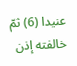عنيدا (6) ثمّ خالفته إذن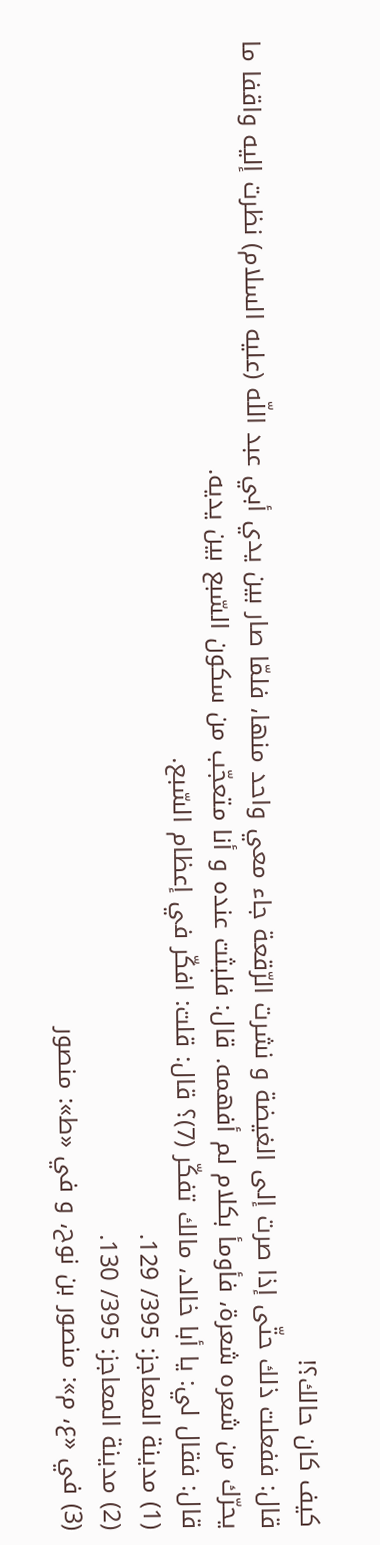كيف كان حالك؟!
قال: ففعلت ذلك حتّى إذا صرت إلى الغيضة و نشرت الرّقعة جاء معي واحد منها، فلمّا صار بين يدي أبي عبد اللّه (عليه السلام) نظرت إليه واقفا ما يحرّك من شعره شعرة، فأومأ بكلام لم أفهمه. قال: فلبثت عنده و أنا متعجّب من سكون السّبع بين يديه.
قال: فقال لي: يا أبا خالد، مالك تفكّر (7)؟ قال: قلت: افكّر في إعظام السّبع.
(1) مدينة المعاجز: 395/ 129.
(2) مدينة المعاجز: 395/ 130.
(3) في «ع، م»: منصور بن نوح، و في «ط»: منصور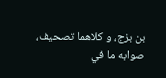بن بزج، و كلاهما تصحيف، صوابه ما في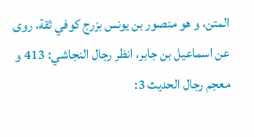المتن، و هو منصور بن يونس بزرج كوفي ثقة، روى عن اسماعيل بن جابر، انظر رجال النجاشي: 413 و معجم رجال الحديث 3: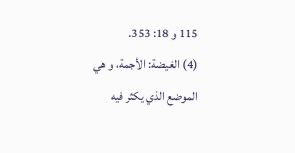115 و 18: 353.
(4) الغيضة: الأجمة، و هي الموضع الذي يكثر فيه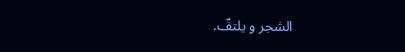الشجر و يلتفّ.